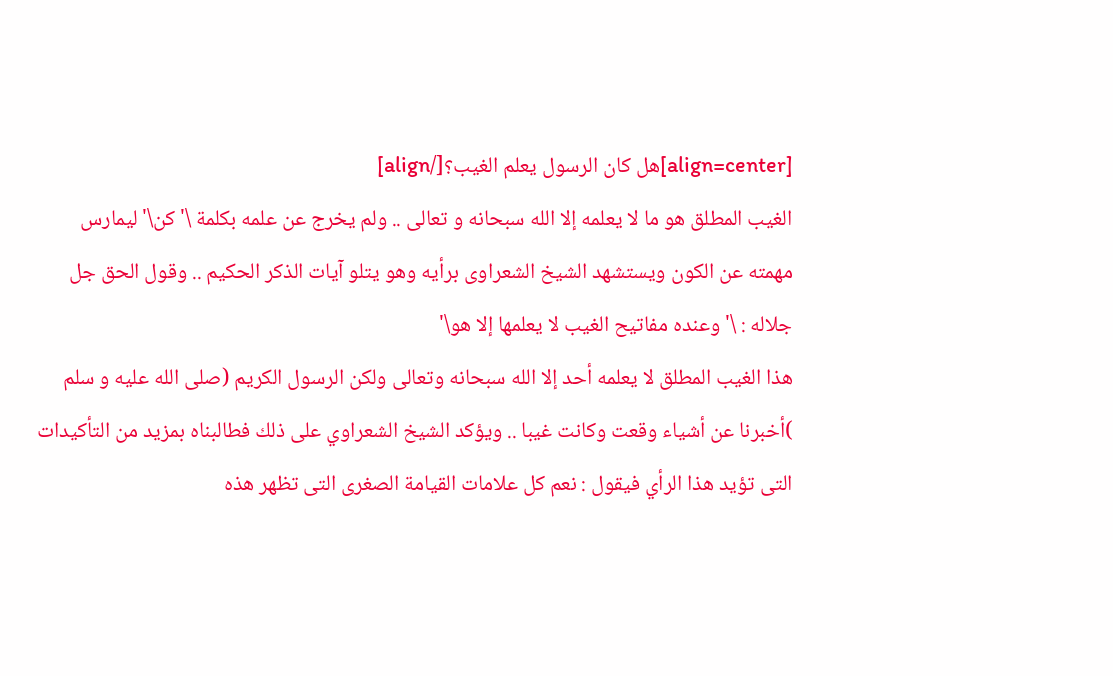[align=center]هل كان الرسول يعلم الغيب؟[/align]
الغيب المطلق هو ما لا يعلمه إلا الله سبحانه و تعالى .. ولم يخرج عن علمه بكلمة \'كن\'ليمارس مهمته عن الكون ويستشهد الشيخ الشعراوى برأيه وهو يتلو آيات الذكر الحكيم .. وقول الحق جل جلاله : \'وعنده مفاتيح الغيب لا يعلمها إلا هو\'
هذا الغيب المطلق لا يعلمه أحد إلا الله سبحانه وتعالى ولكن الرسول الكريم (صلى الله عليه و سلم )أخبرنا عن أشياء وقعت وكانت غيبا .. ويؤكد الشيخ الشعراوي على ذلك فطالبناه بمزيد من التأكيدات التى تؤيد هذا الرأي فيقول : نعم كل علامات القيامة الصغرى التى تظهر هذه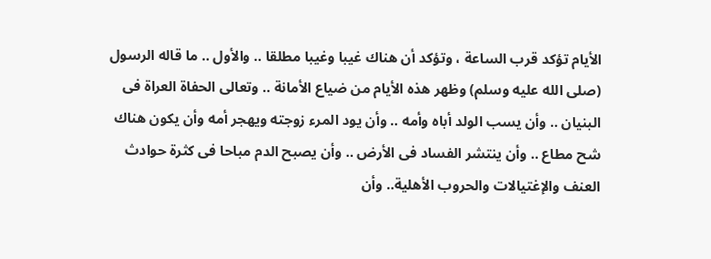الأيام تؤكد قرب الساعة ، وتؤكد أن هناك غيبا وغيبا مطلقا .. والأول .. ما قاله الرسول (صلى الله عليه وسلم) وظهر هذه الأيام من ضياع الأمانة .. وتعالى الحفاة العراة فى البنيان .. وأن يسب الولد أباه وأمه .. وأن يود المرء زوجته ويهجر أمه وأن يكون هناك شح مطاع .. وأن ينتشر الفساد فى الأرض .. وأن يصبح الدم مباحا فى كثرة حوادث العنف والإغتيالات والحروب الأهلية.. وأن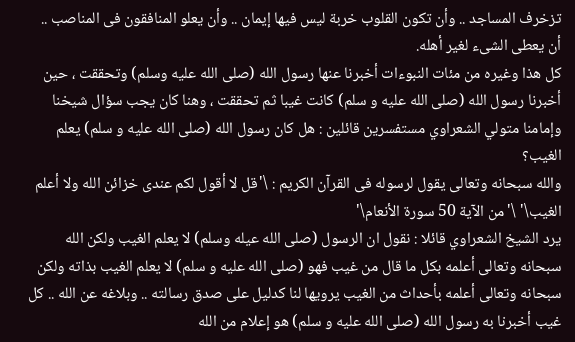تزخرف المساجد .. وأن تكون القلوب خربة ليس فيها إيمان .. وأن يعلو المنافقون فى المناصب .. أن يعطى الشىء لغير أهله.
كل هذا وغيره من مئات النبوءات أخبرنا عنها رسول الله (صلى الله عليه وسلم) وتحققت ، حين أخبرنا رسول الله (صلى الله عليه و سلم) كانت غيبا ثم تحققت ، وهنا كان يجب سؤال شيخنا وإمامنا متولي الشعراوي مستفسرين قائلين : هل كان رسول الله (صلى الله عليه و سلم) يعلم الغيب؟
والله سبحانه وتعالى يقول لرسوله فى القرآن الكريم : \'قل لا أقول لكم عندى خزائن الله ولا أعلم الغيب\' \'من الآية 50 سورة الأنعام\'
يرد الشيخ الشعراوي قائلا : نقول ان الرسول (صلى الله عيله وسلم) لا يعلم الغيب ولكن الله سبحانه وتعالى أعلمه بكل ما قال من غيب فهو (صلى الله عليه و سلم) لا يعلم الغيب بذاته ولكن سبحانه وتعالى أعلمه بأحداث من الغيب يرويها لنا كدليل على صدق رسالته .. وبلاغه عن الله .. كل غيب أخبرنا به رسول الله (صلى الله عليه و سلم) هو إعلام من الله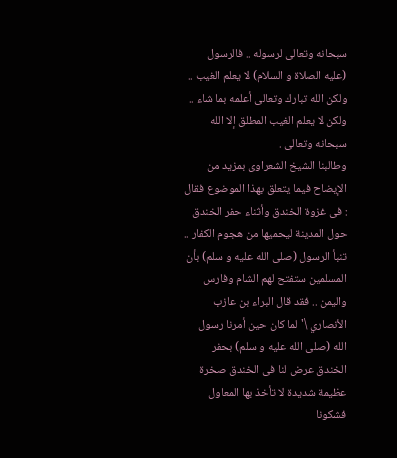سبحانه وتعالى لرسوله .. فالرسول (عليه الصلاة و السلام) لا يعلم الغيب .. ولكن الله تبارك وتعالى أعلمه بما شاء .. ولكن لا يعلم الغيب المطلق إلا الله سبحانه وتعالى .
وطالبنا الشيخ الشعراوى بمزيد من الإيضاح فيما يتعلق بهذا الموضوع فقال : فى غزوة الخندق وأثناء حفر الخندق حول المدينة ليحميها من هجوم الكفار .. تنبأ الرسول (صلى الله عليه و سلم) بأن المسلمين ستفتح لهم الشام وفارس واليمن .. فقد قال البراء بن عازب الأنصاري \'لما كان حين أمرنا رسول الله (صلى الله عليه و سلم) بحفر الخندق عرض لنا فى الخندق صخرة عظيمة شديدة لا تأخذ بها المعاول فشكونا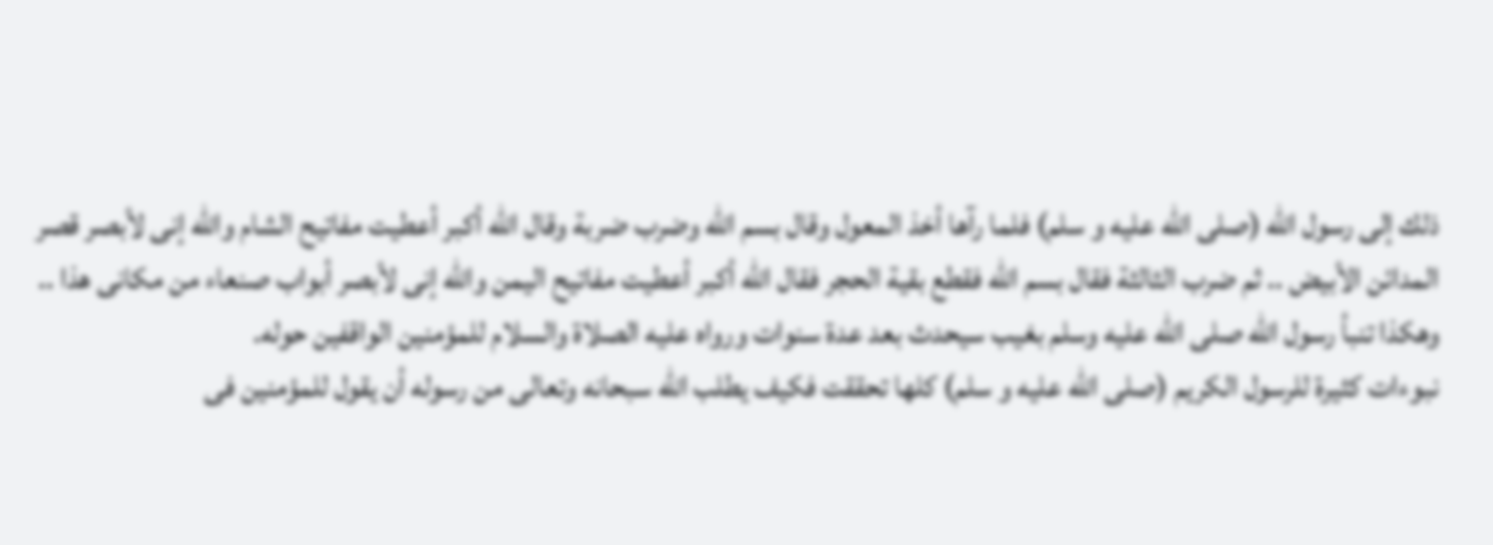ذلك إلى رسول الله (صلى الله عليه و سلم) فلما رآها أخذ المعول وقال بسم الله وضرب ضربة وقال الله أكبر أعطيت مفاتيح الشام والله إنى لأبصر قصر المدائن الأبيض .. ثم ضرب الثالثة فقال بسم الله فقطع بقية الحجر فقال الله أكبر أعطيت مفاتيح اليمن والله إنى لأبصر أبواب صنعاء من مكانى هذا ..
وهكذا تنبأ رسول الله صلى الله عليه وسلم بغيب سيحدث بعد عدة سنوات ورواه عليه الصلاة والسلام للمؤمنين الواقفين حوله.
نبوءات كثيرة للرسول الكريم (صلى الله عليه و سلم) كلها تحققت فكيف يطلب الله سبحانه وتعالى من رسوله أن يقول للمؤمنين فى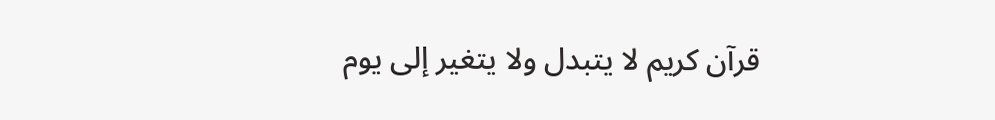قرآن كريم لا يتبدل ولا يتغير إلى يوم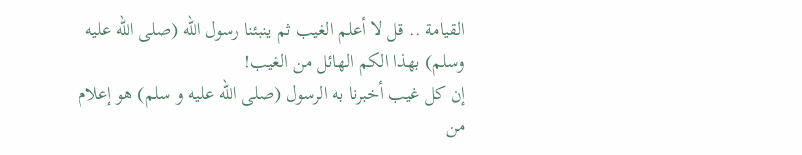القيامة .. قل لا أعلم الغيب ثم ينبئنا رسول الله (صلى الله عليه وسلم) بهذا الكم الهائل من الغيب!
إن كل غيب أخبرنا به الرسول (صلى الله عليه و سلم) هو إعلام من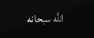الله سبحانه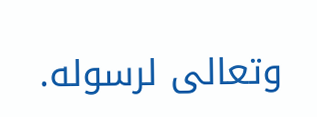وتعالى لرسوله.